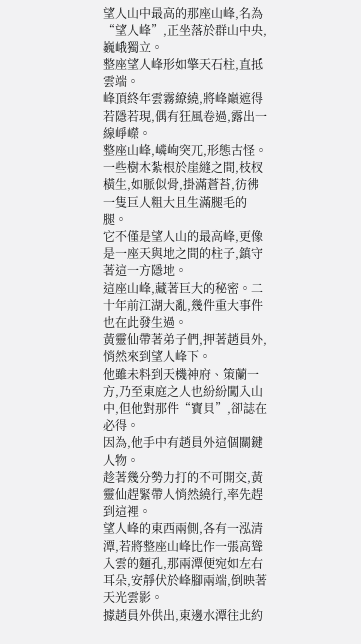望人山中最高的那座山峰,名為“望人峰”,正坐落於群山中央,巍峨獨立。
整座望人峰形如擎天石柱,直抵雲端。
峰頂終年雲霧繚繞,將峰巔遮得若隱若現,偶有狂風卷過,露出一線崢嶸。
整座山峰,嶙峋突兀,形態古怪。一些樹木紮根於崖縫之間,枝杈橫生,如脈似骨,掛滿蒼苔,彷彿一隻巨人粗大且生滿腿毛的腿。
它不僅是望人山的最高峰,更像是一座天與地之間的柱子,鎮守著這一方隱地。
這座山峰,藏著巨大的秘密。二十年前江湖大亂,幾件重大事件也在此發生過。
黃靈仙帶著弟子們,押著趙員外,悄然來到望人峰下。
他雖未料到天機神府、策蘭一方,乃至東庭之人也紛紛闖入山中,但他對那件“寶貝”,卻誌在必得。
因為,他手中有趙員外這個關鍵人物。
趁著幾分勢力打的不可開交,黃靈仙趕緊帶人悄然繞行,率先趕到這裡。
望人峰的東西兩側,各有一泓清潭,若將整座山峰比作一張高聳入雲的麵孔,那兩潭便宛如左右耳朵,安靜伏於峰腳兩端,倒映著天光雲影。
據趙員外供出,東邊水潭往北約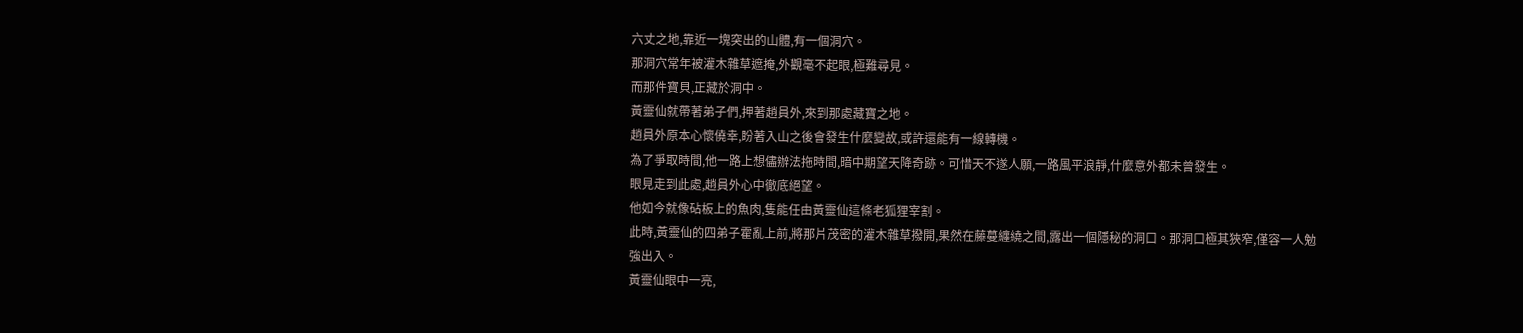六丈之地,靠近一塊突出的山體,有一個洞穴。
那洞穴常年被灌木雜草遮掩,外觀毫不起眼,極難尋見。
而那件寶貝,正藏於洞中。
黃靈仙就帶著弟子們,押著趙員外,來到那處藏寶之地。
趙員外原本心懷僥幸,盼著入山之後會發生什麼變故,或許還能有一線轉機。
為了爭取時間,他一路上想儘辦法拖時間,暗中期望天降奇跡。可惜天不遂人願,一路風平浪靜,什麼意外都未曾發生。
眼見走到此處,趙員外心中徹底絕望。
他如今就像砧板上的魚肉,隻能任由黃靈仙這條老狐狸宰割。
此時,黃靈仙的四弟子霍亂上前,將那片茂密的灌木雜草撥開,果然在藤蔓纏繞之間,露出一個隱秘的洞口。那洞口極其狹窄,僅容一人勉強出入。
黃靈仙眼中一亮,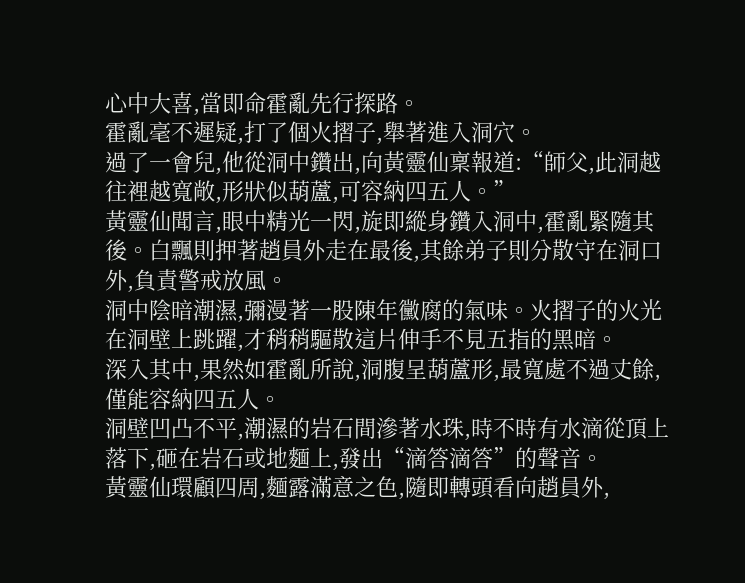心中大喜,當即命霍亂先行探路。
霍亂毫不遲疑,打了個火摺子,舉著進入洞穴。
過了一會兒,他從洞中鑽出,向黃靈仙稟報道:“師父,此洞越往裡越寬敞,形狀似葫蘆,可容納四五人。”
黃靈仙聞言,眼中精光一閃,旋即縱身鑽入洞中,霍亂緊隨其後。白飄則押著趙員外走在最後,其餘弟子則分散守在洞口外,負責警戒放風。
洞中陰暗潮濕,彌漫著一股陳年黴腐的氣味。火摺子的火光在洞壁上跳躍,才稍稍驅散這片伸手不見五指的黑暗。
深入其中,果然如霍亂所說,洞腹呈葫蘆形,最寬處不過丈餘,僅能容納四五人。
洞壁凹凸不平,潮濕的岩石間滲著水珠,時不時有水滴從頂上落下,砸在岩石或地麵上,發出“滴答滴答”的聲音。
黃靈仙環顧四周,麵露滿意之色,隨即轉頭看向趙員外,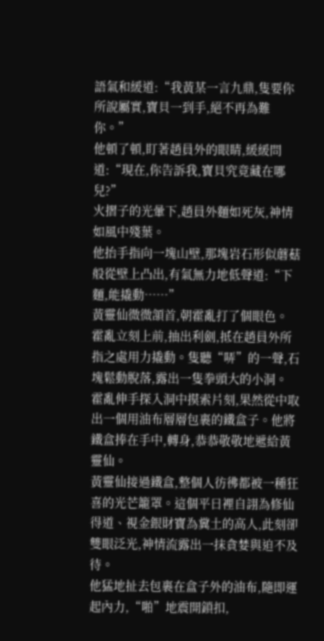語氣和緩道:“我黃某一言九鼎,隻要你所說屬實,寶貝一到手,絕不再為難你。”
他頓了頓,盯著趙員外的眼睛,緩緩問道:“現在,你告訴我,寶貝究竟藏在哪兒?”
火摺子的光暈下,趙員外麵如死灰,神情如風中殘葉。
他抬手指向一塊山壁,那塊岩石形似蘑菇般從壁上凸出,有氣無力地低聲道:“下麵,能撬動……”
黃靈仙微微頷首,朝霍亂打了個眼色。
霍亂立刻上前,抽出利劍,抵在趙員外所指之處用力撬動。隻聽“哢”的一聲,石塊鬆動脫落,露出一隻拳頭大的小洞。
霍亂伸手探入洞中摸索片刻,果然從中取出一個用油布層層包裹的鐵盒子。他將鐵盒捧在手中,轉身,恭恭敬敬地遞給黃靈仙。
黃靈仙接過鐵盒,整個人彷彿都被一種狂喜的光芒籠罩。這個平日裡自詡為修仙得道、視金銀財寶為糞土的高人,此刻卻雙眼泛光,神情流露出一抹貪婪與迫不及待。
他猛地扯去包裹在盒子外的油布,隨即運起內力,“啪”地震開鎖扣,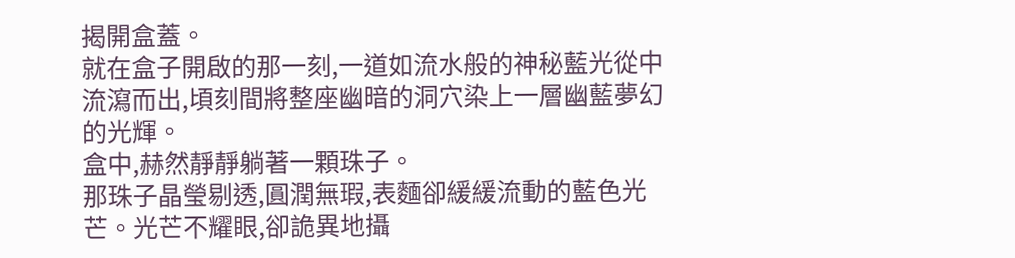揭開盒蓋。
就在盒子開啟的那一刻,一道如流水般的神秘藍光從中流瀉而出,頃刻間將整座幽暗的洞穴染上一層幽藍夢幻的光輝。
盒中,赫然靜靜躺著一顆珠子。
那珠子晶瑩剔透,圓潤無瑕,表麵卻緩緩流動的藍色光芒。光芒不耀眼,卻詭異地攝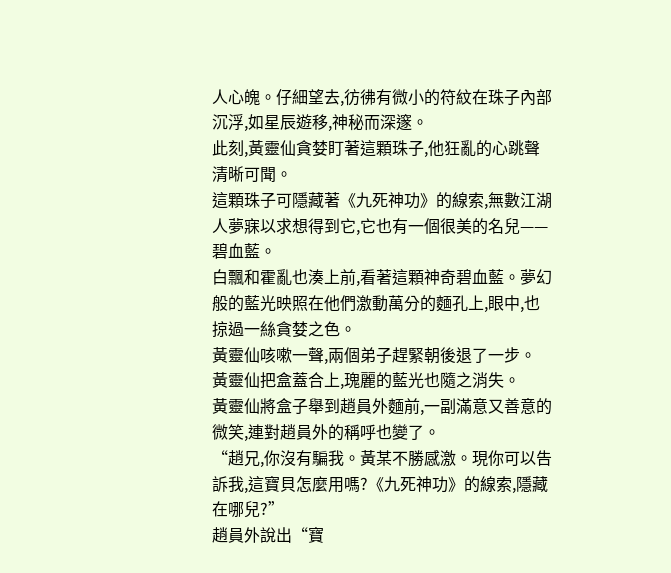人心魄。仔細望去,彷彿有微小的符紋在珠子內部沉浮,如星辰遊移,神秘而深邃。
此刻,黃靈仙貪婪盯著這顆珠子,他狂亂的心跳聲清晰可聞。
這顆珠子可隱藏著《九死神功》的線索,無數江湖人夢寐以求想得到它,它也有一個很美的名兒——碧血藍。
白飄和霍亂也湊上前,看著這顆神奇碧血藍。夢幻般的藍光映照在他們激動萬分的麵孔上,眼中,也掠過一絲貪婪之色。
黃靈仙咳嗽一聲,兩個弟子趕緊朝後退了一步。
黃靈仙把盒蓋合上,瑰麗的藍光也隨之消失。
黃靈仙將盒子舉到趙員外麵前,一副滿意又善意的微笑,連對趙員外的稱呼也變了。
“趙兄,你沒有騙我。黃某不勝感激。現你可以告訴我,這寶貝怎麼用嗎?《九死神功》的線索,隱藏在哪兒?”
趙員外說出“寶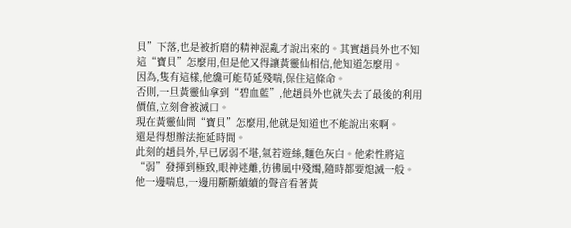貝”下落,也是被折磨的精神混亂才說出來的。其實趙員外也不知這“寶貝”怎麼用,但是他又得讓黃靈仙相信,他知道怎麼用。
因為,隻有這樣,他纔可能苟延殘喘,保住這條命。
否則,一旦黃靈仙拿到“碧血藍”,他趙員外也就失去了最後的利用價值,立刻會被滅口。
現在黃靈仙問“寶貝”怎麼用,他就是知道也不能說出來啊。
還是得想辦法拖延時間。
此刻的趙員外,早已孱弱不堪,氣若遊絲,麵色灰白。他索性將這“弱”發揮到極致,眼神迷離,彷彿風中殘燭,隨時都要熄滅一般。
他一邊喘息,一邊用斷斷續續的聲音看著黃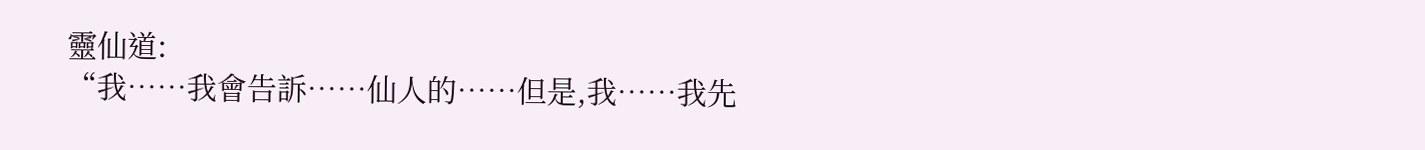靈仙道:
“我……我會告訴……仙人的……但是,我……我先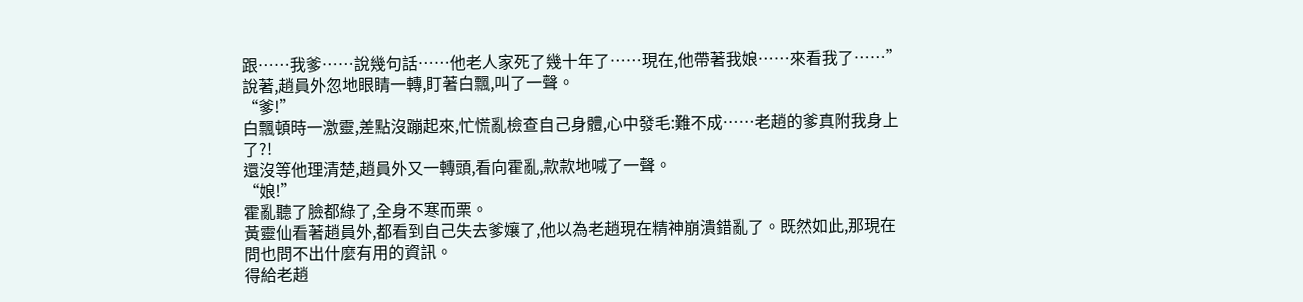跟……我爹……說幾句話……他老人家死了幾十年了……現在,他帶著我娘……來看我了……”
說著,趙員外忽地眼睛一轉,盯著白飄,叫了一聲。
“爹!”
白飄頓時一激靈,差點沒蹦起來,忙慌亂檢查自己身體,心中發毛:難不成……老趙的爹真附我身上了?!
還沒等他理清楚,趙員外又一轉頭,看向霍亂,款款地喊了一聲。
“娘!”
霍亂聽了臉都綠了,全身不寒而栗。
黃靈仙看著趙員外,都看到自己失去爹孃了,他以為老趙現在精神崩潰錯亂了。既然如此,那現在問也問不出什麼有用的資訊。
得給老趙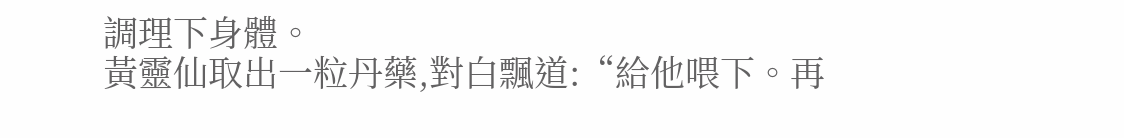調理下身體。
黃靈仙取出一粒丹藥,對白飄道:“給他喂下。再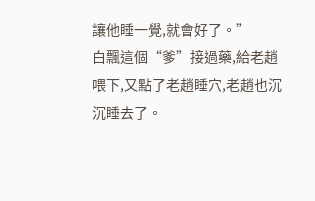讓他睡一覺,就會好了。”
白飄這個“爹”接過藥,給老趙喂下,又點了老趙睡穴,老趙也沉沉睡去了。